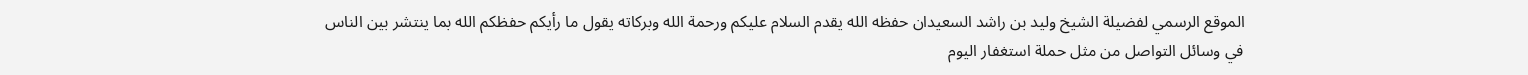الموقع الرسمي لفضيلة الشيخ وليد بن راشد السعيدان حفظه الله يقدم السلام عليكم ورحمة الله وبركاته يقول ما رأيكم حفظكم الله بما ينتشر بين الناس في وسائل التواصل من مثل حملة استغفار اليوم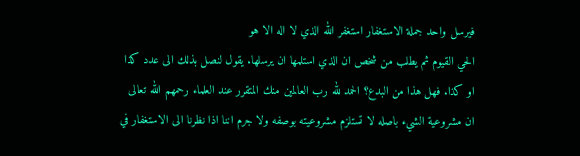فيرسل واحد جملة الاستغفار استغفر الله الذي لا اله الا هو
الحي القيوم ثم يطلب من شخص ان الذي استلمها ان يرسلها. يقول لنصل بذلك الى عدد كذا او كذا. فهل هذا من البدع؟ الحمد لله رب العالمين منك المتقرر عند العلماء رحمهم الله تعالى
ان مشروعية الشيء باصله لا تستلزم مشروعيته بوصفه ولا جرم اننا اذا نظرنا الى الاستغفار في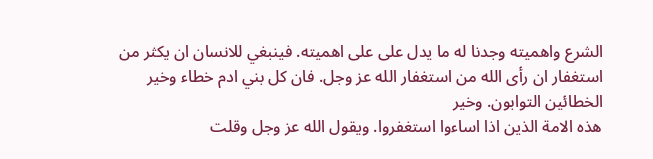الشرع واهميته وجدنا له ما يدل على على اهميته. فينبغي للانسان ان يكثر من استغفار ان رأى الله من استغفار الله عز وجل. فان كل بني ادم خطاء وخير الخطائين التوابون. وخير
هذه الامة الذين اذا اساءوا استغفروا. ويقول الله عز وجل وقلت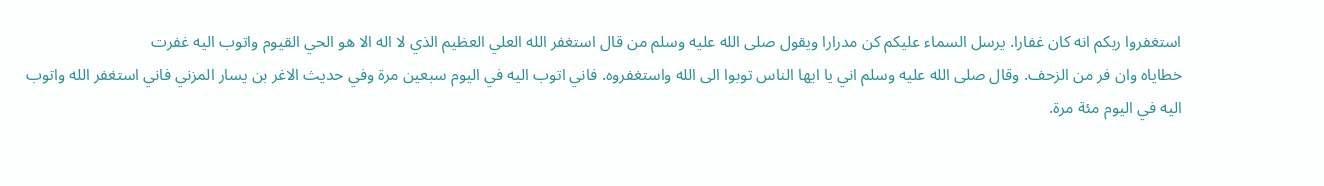استغفروا ربكم انه كان غفارا. يرسل السماء عليكم كن مدرارا ويقول صلى الله عليه وسلم من قال استغفر الله العلي العظيم الذي لا اله الا هو الحي القيوم واتوب اليه غفرت
خطاياه وان فر من الزحف. وقال صلى الله عليه وسلم اني يا ايها الناس توبوا الى الله واستغفروه. فاني اتوب اليه في اليوم سبعين مرة وفي حديث الاغر بن يسار المزني فاني استغفر الله واتوب اليه في اليوم مئة مرة.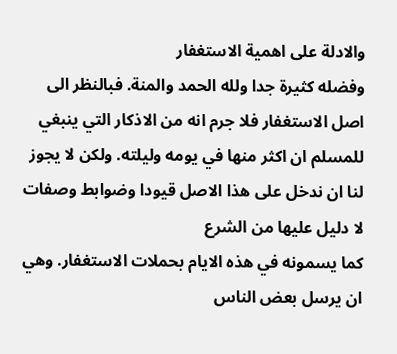والادلة على اهمية الاستغفار
وفضله كثيرة جدا ولله الحمد والمنة. فبالنظر الى اصل الاستغفار فلا جرم انه من الاذكار التي ينبغي للمسلم ان اكثر منها في يومه وليلته. ولكن لا يجوز لنا ان ندخل على هذا الاصل قيودا وضوابط وصفات لا دليل عليها من الشرع
كما يسمونه في هذه الايام بحملات الاستغفار. وهي ان يرسل بعض الناس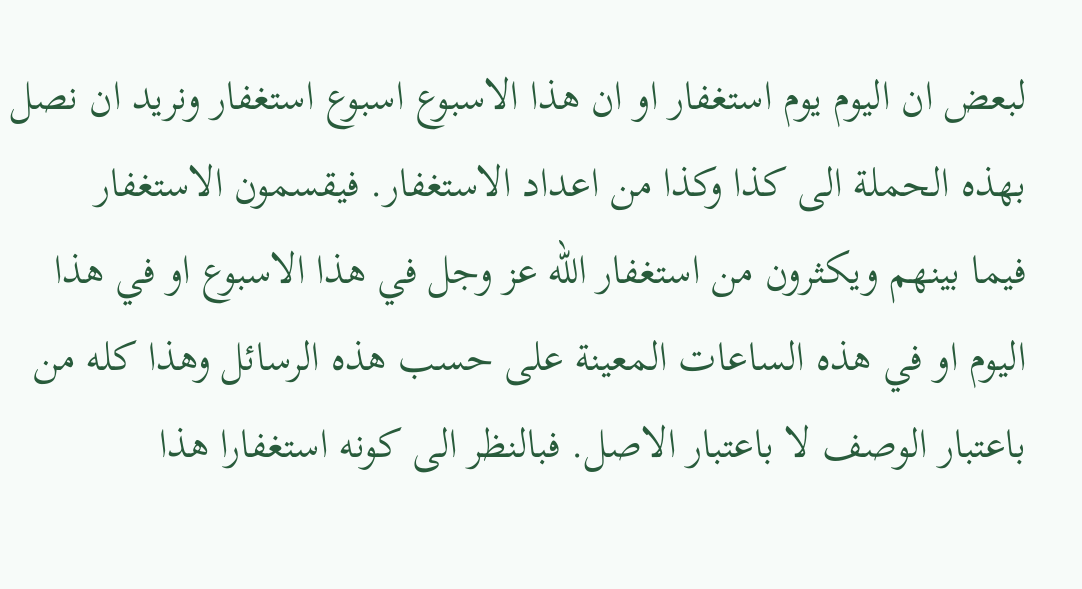لبعض ان اليوم يوم استغفار او ان هذا الاسبوع اسبوع استغفار ونريد ان نصل بهذه الحملة الى كذا وكذا من اعداد الاستغفار. فيقسمون الاستغفار
فيما بينهم ويكثرون من استغفار الله عز وجل في هذا الاسبوع او في هذا اليوم او في هذه الساعات المعينة على حسب هذه الرسائل وهذا كله من باعتبار الوصف لا باعتبار الاصل. فبالنظر الى كونه استغفارا هذا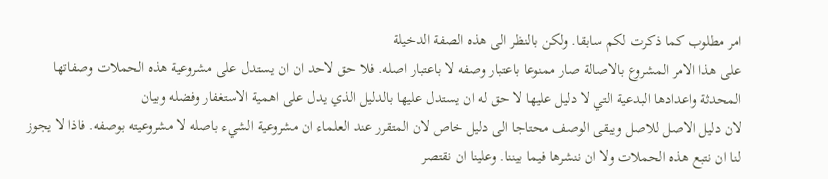امر مطلوب كما ذكرت لكم سابقا. ولكن بالنظر الى هذه الصفة الدخيلة
على هذا الامر المشروع بالاصالة صار ممنوعا باعتبار وصفه لا باعتبار اصله. فلا حق لاحد ان ان يستدل على مشروعية هذه الحملات وصفاتها المحدثة واعدادها البدعية التي لا دليل عليها لا حق له ان يستدل عليها بالدليل الذي يدل على اهمية الاستغفار وفضله وبيان
لان دليل الاصل للاصل ويبقى الوصف محتاجا الى دليل خاص لان المتقرر عند العلماء ان مشروعية الشيء باصله لا مشروعيته بوصفه. فاذا لا يجوز لنا ان نتبع هذه الحملات ولا ان ننشرها فيما بيننا. وعلينا ان نقتصر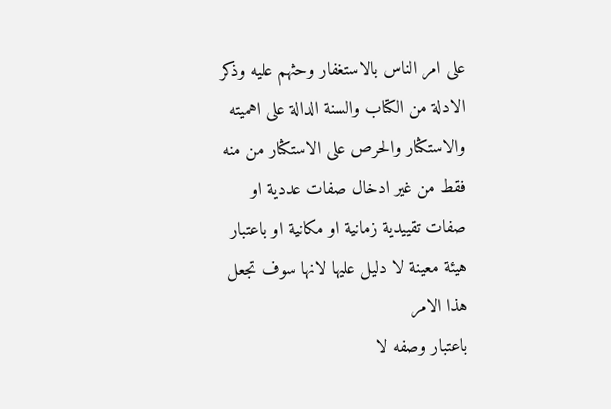على امر الناس بالاستغفار وحثهم عليه وذكر الادلة من الكتاب والسنة الدالة على اهميته والاستكثار والحرص على الاستكثار من منه فقط من غير ادخال صفات عددية او صفات تقييدية زمانية او مكانية او باعتبار هيئة معينة لا دليل عليها لانها سوف تجعل هذا الامر
باعتبار وصفه لا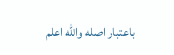باعتبار اصله والله اعلم